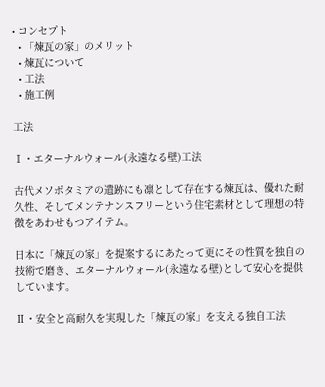• コンセプト
  • 「煉瓦の家」のメリット
  • 煉瓦について
  • 工法
  • 施工例

工法

Ⅰ・エターナルウォール(永遠なる壁)工法

古代メソポタミアの遺跡にも凛として存在する煉瓦は、優れた耐久性、そしてメンテナンスフリーという住宅素材として理想の特徴をあわせもつアイテム。

日本に「煉瓦の家」を提案するにあたって更にその性質を独自の技術で磨き、エターナルウォール(永遠なる壁)として安心を提供しています。

Ⅱ・安全と高耐久を実現した「煉瓦の家」を支える独自工法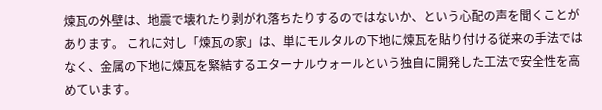煉瓦の外壁は、地震で壊れたり剥がれ落ちたりするのではないか、という心配の声を聞くことがあります。 これに対し「煉瓦の家」は、単にモルタルの下地に煉瓦を貼り付ける従来の手法ではなく、金属の下地に煉瓦を緊結するエターナルウォールという独自に開発した工法で安全性を高めています。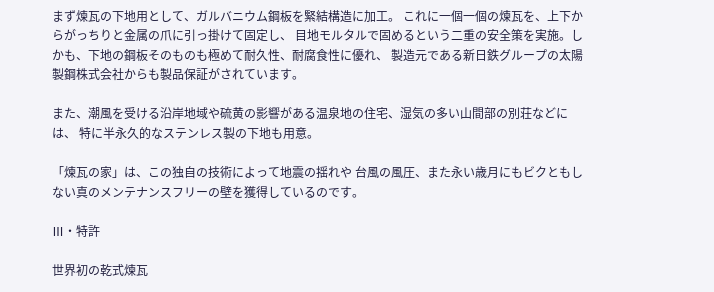まず煉瓦の下地用として、ガルバニウム鋼板を緊結構造に加工。 これに一個一個の煉瓦を、上下からがっちりと金属の爪に引っ掛けて固定し、 目地モルタルで固めるという二重の安全策を実施。しかも、下地の鋼板そのものも極めて耐久性、耐腐食性に優れ、 製造元である新日鉄グループの太陽製鋼株式会社からも製品保証がされています。

また、潮風を受ける沿岸地域や硫黄の影響がある温泉地の住宅、湿気の多い山間部の別荘などには、 特に半永久的なステンレス製の下地も用意。

「煉瓦の家」は、この独自の技術によって地震の揺れや 台風の風圧、また永い歳月にもビクともしない真のメンテナンスフリーの壁を獲得しているのです。

Ⅲ・特許

世界初の乾式煉瓦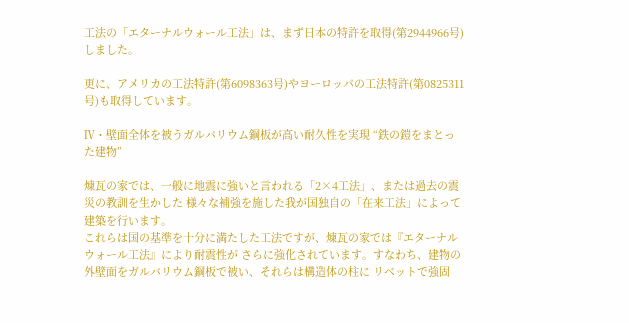工法の「エターナルウォール工法」は、まず日本の特許を取得(第2944966号)しました。

更に、アメリカの工法特許(第6098363号)やヨーロッパの工法特許(第0825311号)も取得しています。

Ⅳ・壁面全体を被うガルバリウム鋼板が高い耐久性を実現 “鉄の鎧をまとった建物”

煉瓦の家では、一般に地震に強いと言われる「2×4工法」、または過去の震災の教訓を生かした 様々な補強を施した我が国独自の「在来工法」によって建築を行います。
これらは国の基準を十分に満たした工法ですが、煉瓦の家では『エターナルウォール工法』により耐震性が さらに強化されています。すなわち、建物の外壁面をガルバリウム鋼板で被い、それらは構造体の柱に リベットで強固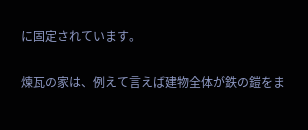に固定されています。

煉瓦の家は、例えて言えば建物全体が鉄の鎧をま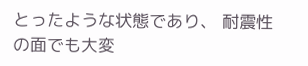とったような状態であり、 耐震性の面でも大変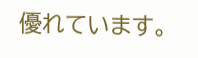優れています。